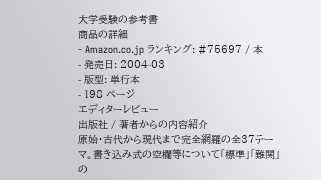大学受験の参考書
商品の詳細
- Amazon.co.jp ランキング: #75697 / 本
- 発売日: 2004-03
- 版型: 単行本
- 198 ページ
エディターレビュー
出版社 / 著者からの内容紹介
原始・古代から現代まで完全網羅の全37テーマ。書き込み式の空欄等について「標準」「難関」の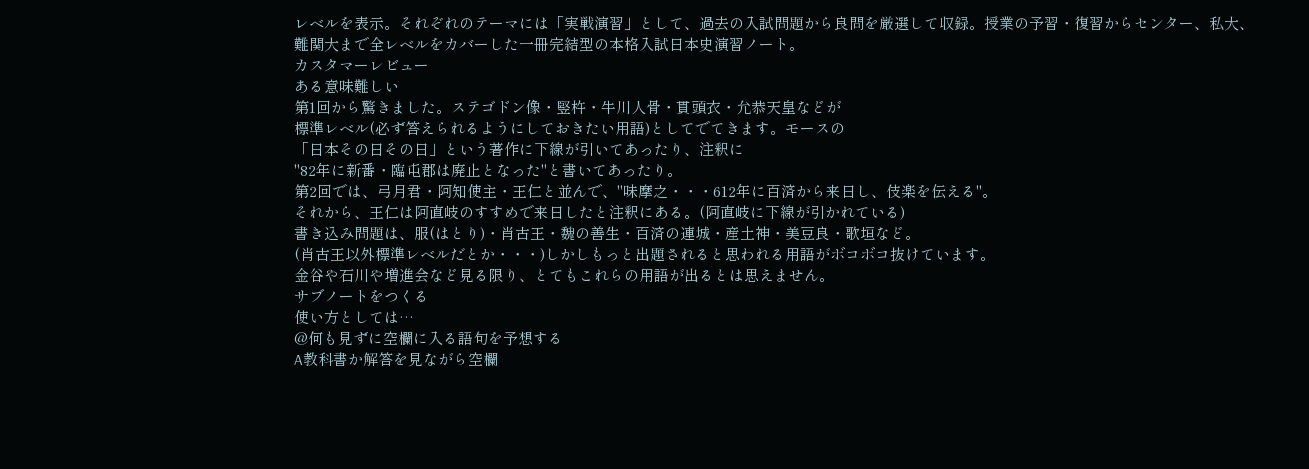レベルを表示。それぞれのテーマには「実戦演習」として、過去の入試問題から良問を厳選して収録。授業の予習・復習からセンター、私大、難関大まで全レベルをカバーした一冊完結型の本格入試日本史演習ノート。
カスタマーレビュー
ある意味難しい
第1回から驚きました。ステゴドン像・竪杵・牛川人骨・貫頭衣・允恭天皇などが
標準レベル(必ず答えられるようにしておきたい用語)としてでてきます。モースの
「日本その日その日」という著作に下線が引いてあったり、注釈に
"82年に新番・臨屯郡は廃止となった"と書いてあったり。
第2回では、弓月君・阿知使主・王仁と並んで、"味摩之・・・612年に百済から来日し、伎楽を伝える"。
それから、王仁は阿直岐のすすめで来日したと注釈にある。(阿直岐に下線が引かれている)
書き込み問題は、服(はとり)・肖古王・魏の善生・百済の連城・産土神・美豆良・歌垣など。
(肖古王以外標準レベルだとか・・・)しかしもっと出題されると思われる用語がボコボコ抜けています。
金谷や石川や増進会など見る限り、とてもこれらの用語が出るとは思えません。
サブノートをつくる
使い方としては…
@何も見ずに空欄に入る語句を予想する
A教科書か解答を見ながら空欄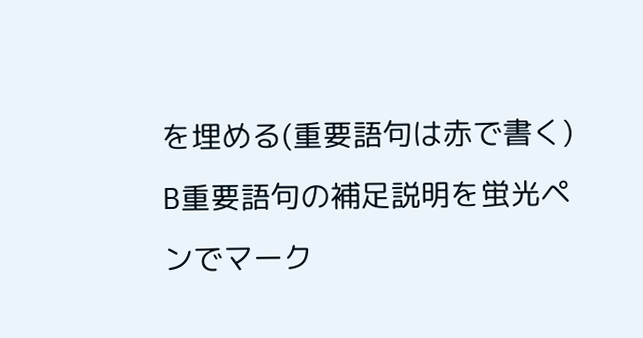を埋める(重要語句は赤で書く)
B重要語句の補足説明を蛍光ペンでマーク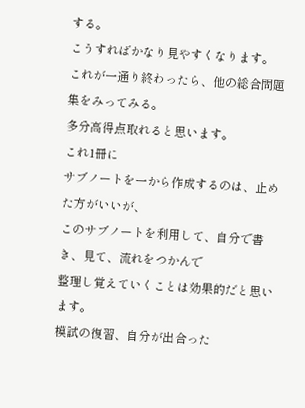する。
こうすればかなり見やすくなります。
これが一通り終わったら、他の総合問題集をみってみる。
多分高得点取れると思います。
これ1冊に
サブノートを一から作成するのは、止めた方がいいが、
このサブノートを利用して、自分で書き、見て、流れをつかんで
整理し覚えていくことは効果的だと思います。
模試の復習、自分が出合った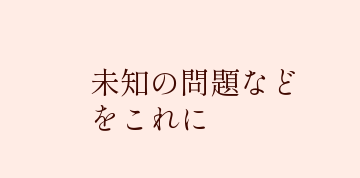未知の問題などをこれに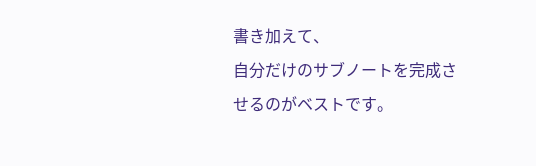書き加えて、
自分だけのサブノートを完成させるのがベストです。